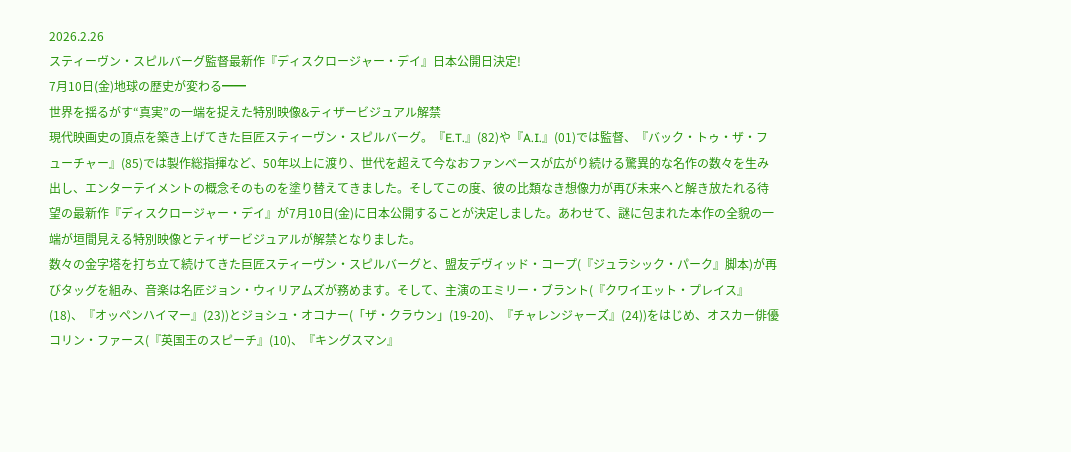2026.2.26
スティーヴン・スピルバーグ監督最新作『ディスクロージャー・デイ』日本公開日決定!
7月10日(金)地球の歴史が変わる━━
世界を揺るがす“真実”の一端を捉えた特別映像&ティザービジュアル解禁
現代映画史の頂点を築き上げてきた巨匠スティーヴン・スピルバーグ。『E.T.』(82)や『A.I.』(01)では監督、『バック・トゥ・ザ・フューチャー』(85)では製作総指揮など、50年以上に渡り、世代を超えて今なおファンベースが広がり続ける驚異的な名作の数々を生み出し、エンターテイメントの概念そのものを塗り替えてきました。そしてこの度、彼の比類なき想像力が再び未来へと解き放たれる待望の最新作『ディスクロージャー・デイ』が7月10日(金)に日本公開することが決定しました。あわせて、謎に包まれた本作の全貌の一端が垣間見える特別映像とティザービジュアルが解禁となりました。
数々の金字塔を打ち立て続けてきた巨匠スティーヴン・スピルバーグと、盟友デヴィッド・コープ(『ジュラシック・パーク』脚本)が再びタッグを組み、音楽は名匠ジョン・ウィリアムズが務めます。そして、主演のエミリー・ブラント(『クワイエット・プレイス』(18)、『オッペンハイマー』(23))とジョシュ・オコナー(「ザ・クラウン」(19-20)、『チャレンジャーズ』(24))をはじめ、オスカー俳優コリン・ファース(『英国王のスピーチ』(10)、『キングスマン』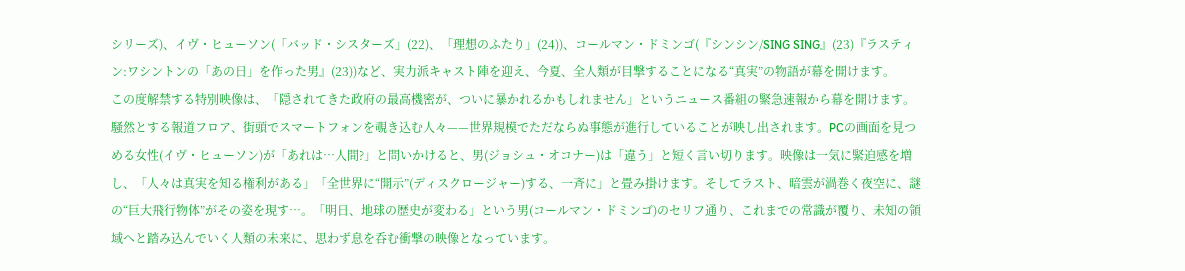シリーズ)、イヴ・ヒューソン(「バッド・シスターズ」(22)、「理想のふたり」(24))、コールマン・ドミンゴ(『シンシン/SING SING』(23)『ラスティン:ワシントンの「あの日」を作った男』(23))など、実力派キャスト陣を迎え、今夏、全人類が目撃することになる“真実”の物語が幕を開けます。
この度解禁する特別映像は、「隠されてきた政府の最高機密が、ついに暴かれるかもしれません」というニュース番組の緊急速報から幕を開けます。騒然とする報道フロア、街頭でスマートフォンを覗き込む人々——世界規模でただならぬ事態が進行していることが映し出されます。PCの画面を見つめる女性(イヴ・ヒューソン)が「あれは…人間?」と問いかけると、男(ジョシュ・オコナー)は「違う」と短く言い切ります。映像は一気に緊迫感を増し、「人々は真実を知る権利がある」「全世界に“開示”(ディスクロージャー)する、一斉に」と畳み掛けます。そしてラスト、暗雲が渦巻く夜空に、謎の“巨大飛行物体”がその姿を現す…。「明日、地球の歴史が変わる」という男(コールマン・ドミンゴ)のセリフ通り、これまでの常識が覆り、未知の領域へと踏み込んでいく人類の未来に、思わず息を呑む衝撃の映像となっています。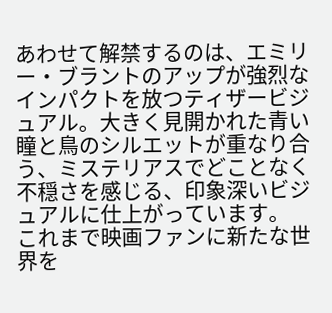あわせて解禁するのは、エミリー・ブラントのアップが強烈なインパクトを放つティザービジュアル。大きく見開かれた青い瞳と鳥のシルエットが重なり合う、ミステリアスでどことなく不穏さを感じる、印象深いビジュアルに仕上がっています。
これまで映画ファンに新たな世界を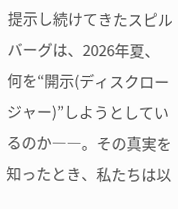提示し続けてきたスピルバーグは、2026年夏、何を“開示(ディスクロージャー)”しようとしているのか――。その真実を知ったとき、私たちは以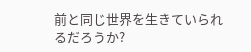前と同じ世界を生きていられるだろうか?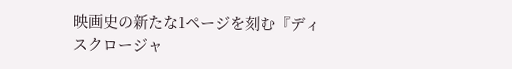映画史の新たな1ページを刻む『ディスクロージャ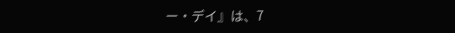ー・デイ』は、7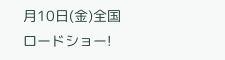月10日(金)全国ロードショー!